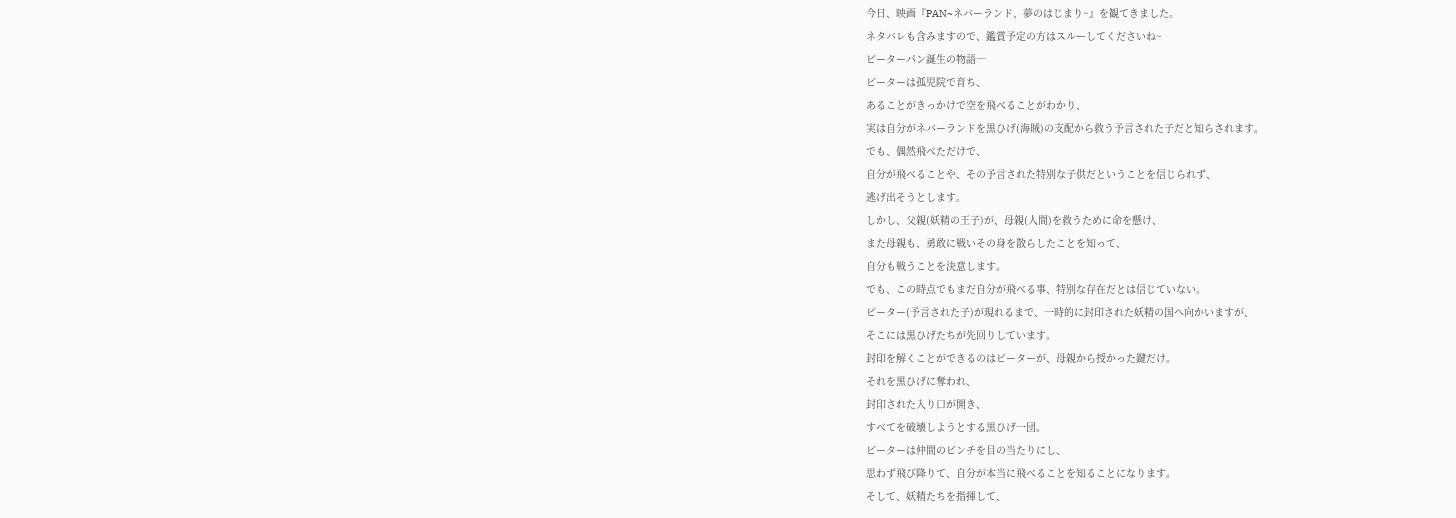今日、映画『PAN~ネバーランド、夢のはじまり~』を観てきました。
ネタバレも含みますので、鑑賞予定の方はスルーしてくださいね~
ピーターパン誕生の物語―
ピーターは孤児院で育ち、
あることがきっかけで空を飛べることがわかり、
実は自分がネバーランドを黒ひげ(海賊)の支配から救う予言された子だと知らされます。
でも、偶然飛べただけで、
自分が飛べることや、その予言された特別な子供だということを信じられず、
逃げ出そうとします。
しかし、父親(妖精の王子)が、母親(人間)を救うために命を懸け、
また母親も、勇敢に戦いその身を散らしたことを知って、
自分も戦うことを決意します。
でも、この時点でもまだ自分が飛べる事、特別な存在だとは信じていない。
ピーター(予言された子)が現れるまで、一時的に封印された妖精の国へ向かいますが、
そこには黒ひげたちが先回りしています。
封印を解くことができるのはピーターが、母親から授かった鍵だけ。
それを黒ひげに奪われ、
封印された入り口が開き、
すべてを破壊しようとする黒ひげ一団。
ピーターは仲間のピンチを目の当たりにし、
思わず飛び降りて、自分が本当に飛べることを知ることになります。
そして、妖精たちを指揮して、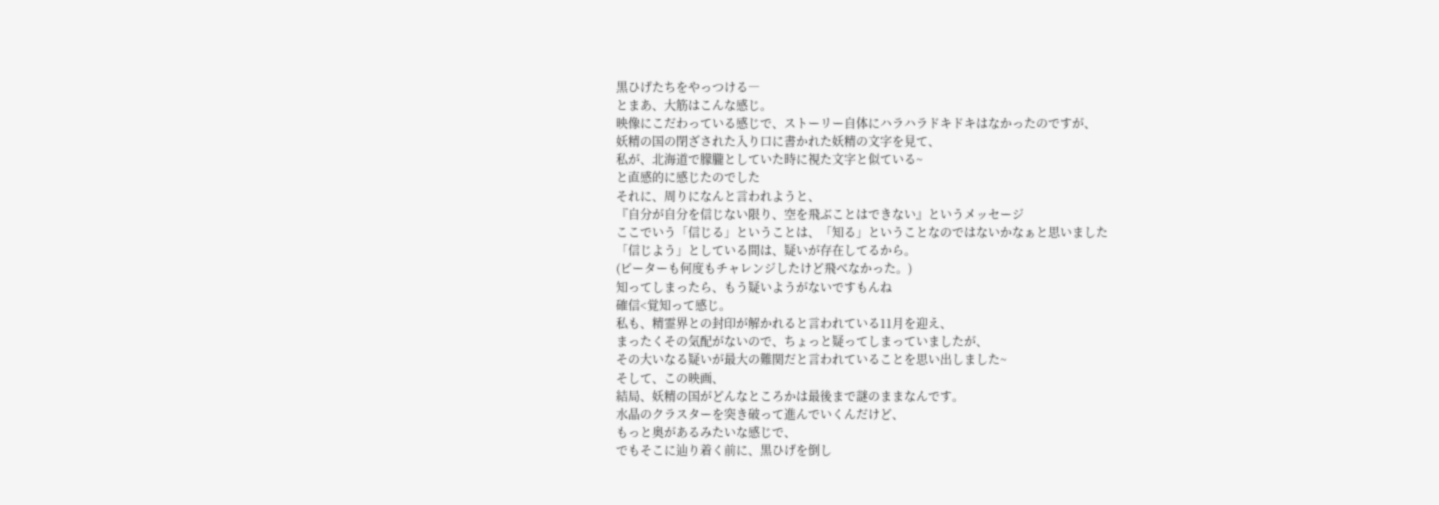黒ひげたちをやっつける―
とまあ、大筋はこんな感じ。
映像にこだわっている感じで、ストーリー自体にハラハラドキドキはなかったのですが、
妖精の国の閉ざされた入り口に書かれた妖精の文字を見て、
私が、北海道で朦朧としていた時に視た文字と似ている~
と直感的に感じたのでした
それに、周りになんと言われようと、
『自分が自分を信じない限り、空を飛ぶことはできない』というメッセージ
ここでいう「信じる」ということは、「知る」ということなのではないかなぁと思いました
「信じよう」としている間は、疑いが存在してるから。
(ピーターも何度もチャレンジしたけど飛べなかった。)
知ってしまったら、もう疑いようがないですもんね
確信<覚知って感じ。
私も、精霊界との封印が解かれると言われている11月を迎え、
まったくその気配がないので、ちょっと疑ってしまっていましたが、
その大いなる疑いが最大の難関だと言われていることを思い出しました~
そして、この映画、
結局、妖精の国がどんなところかは最後まで謎のままなんです。
水晶のクラスターを突き破って進んでいくんだけど、
もっと奥があるみたいな感じで、
でもそこに辿り着く前に、黒ひげを倒し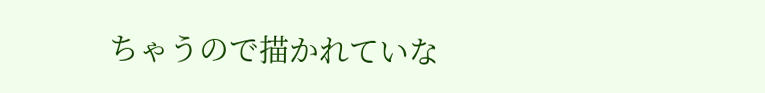ちゃうので描かれていな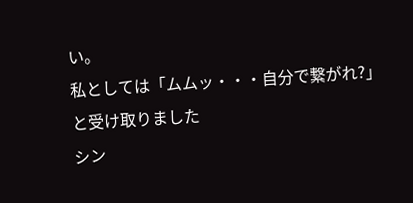い。
私としては「ムムッ・・・自分で繋がれ?」と受け取りました
シン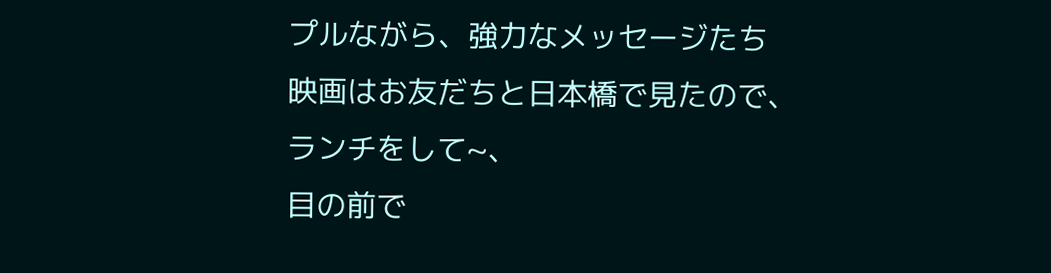プルながら、強力なメッセージたち
映画はお友だちと日本橋で見たので、
ランチをして~、
目の前で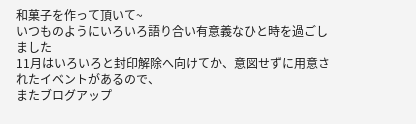和菓子を作って頂いて~
いつものようにいろいろ語り合い有意義なひと時を過ごしました
11月はいろいろと封印解除へ向けてか、意図せずに用意されたイベントがあるので、
またブログアップ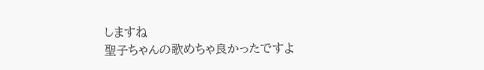しますね
聖子ちゃんの歌めちゃ良かったですよ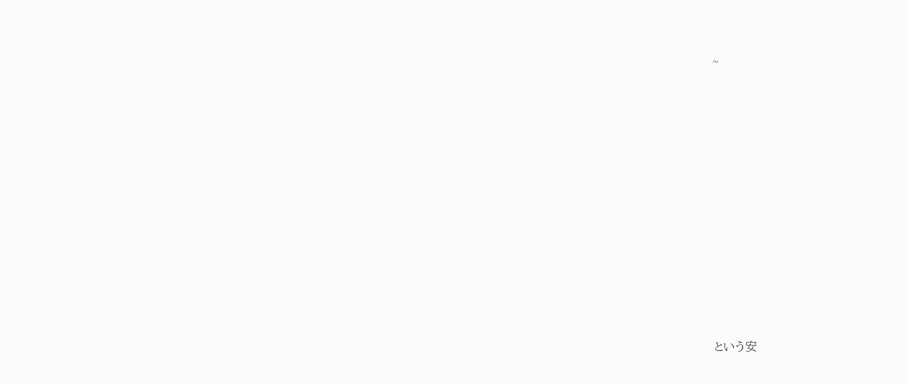~













という安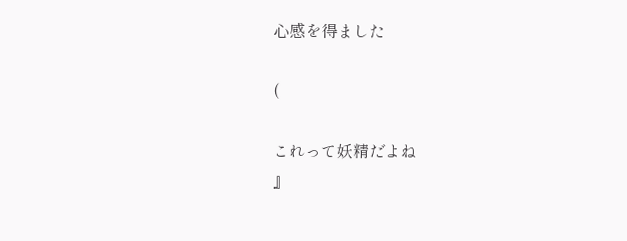心感を得ました

(

これって妖精だよね
』